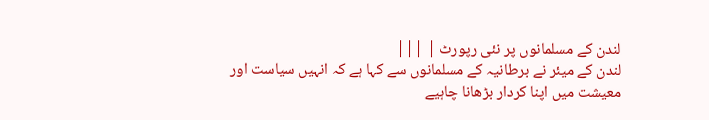لندن کے مسلمانوں پر نئی رپورٹ | |||
لندن کے میئر نے برطانیہ کے مسلمانوں سے کہا ہے کہ انہیں سیاست اور معیشت میں اپنا کردار بڑھانا چاہیے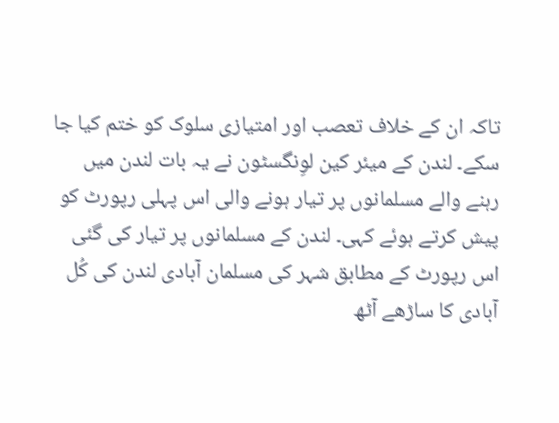تاکہ ان کے خلاف تعصب اور امتیازی سلوک کو ختم کیا جا سکے۔ لندن کے میئر کین لوِنگسٹون نے یہ بات لندن میں رہنے والے مسلمانوں پر تیار ہونے والی اس پہلی رپورٹ کو پیش کرتے ہوئے کہی۔ لندن کے مسلمانوں پر تیار کی گئی اس رپورٹ کے مطابق شہر کی مسلمان آبادی لندن کی کُل آبادی کا ساڑھے آٹھ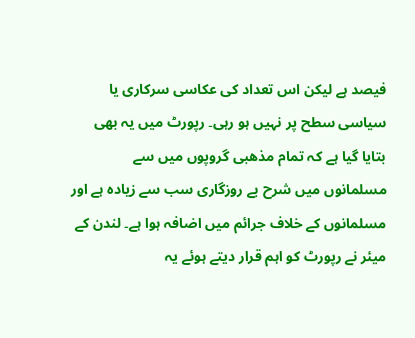فیصد ہے لیکن اس تعداد کی عکاسی سرکاری یا سیاسی سطح پر نہیں ہو رہی۔ رپورٹ میں یہ بھی بتایا گیا ہے کہ تمام مذھبی گروپوں میں سے مسلمانوں میں شرح بے روزگاری سب سے زیادہ ہے اور مسلمانوں کے خلاف جرائم میں اضافہ ہوا ہے۔ لندن کے میئر نے رپورٹ کو اہم قرار دیتے ہوئے یہ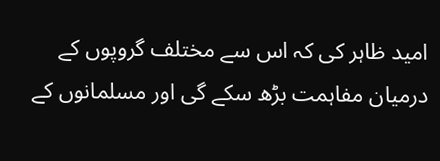امید ظاہر کی کہ اس سے مختلف گروپوں کے درمیان مفاہمت بڑھ سکے گی اور مسلمانوں کے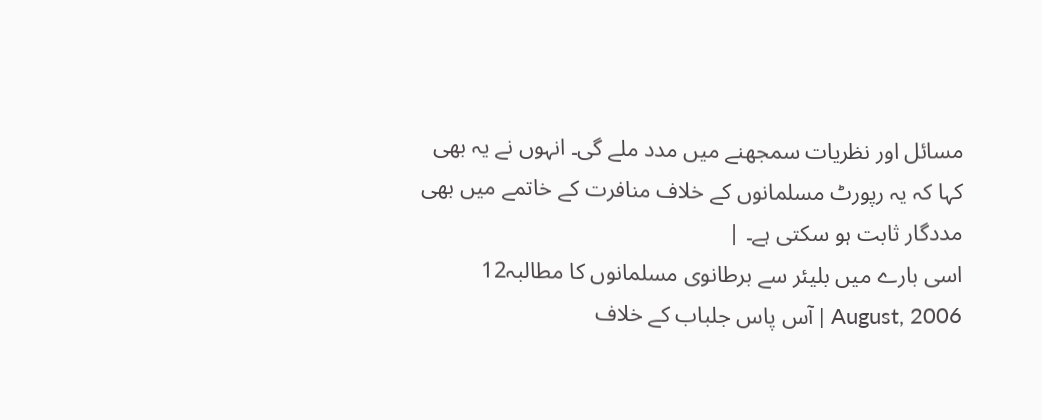مسائل اور نظریات سمجھنے میں مدد ملے گی۔ انہوں نے یہ بھی کہا کہ یہ رپورٹ مسلمانوں کے خلاف منافرت کے خاتمے میں بھی مددگار ثابت ہو سکتی ہے۔ |
اسی بارے میں بلیئر سے برطانوی مسلمانوں کا مطالبہ12 August, 2006 | آس پاس جلباب کے خلاف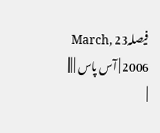فیصلہ23 March, 2006 | آس پاس | |||
|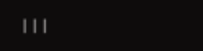|||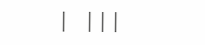| |||